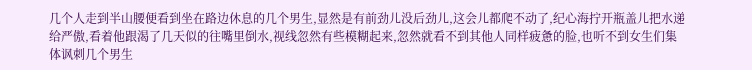几个人走到半山腰便看到坐在路边休息的几个男生,显然是有前劲儿没后劲儿,这会儿都爬不动了,纪心海拧开瓶盖儿把水递给严傲,看着他跟渴了几天似的往嘴里倒水,视线忽然有些模糊起来,忽然就看不到其他人同样疲惫的脸,也听不到女生们集体讽刺几个男生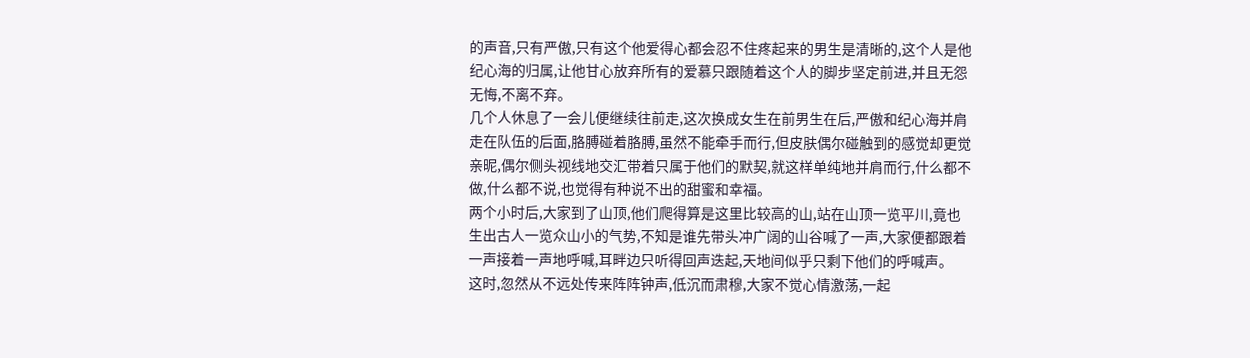的声音,只有严傲,只有这个他爱得心都会忍不住疼起来的男生是清晰的,这个人是他纪心海的归属,让他甘心放弃所有的爱慕只跟随着这个人的脚步坚定前进,并且无怨无悔,不离不弃。
几个人休息了一会儿便继续往前走,这次换成女生在前男生在后,严傲和纪心海并肩走在队伍的后面,胳膊碰着胳膊,虽然不能牵手而行,但皮肤偶尔碰触到的感觉却更觉亲昵,偶尔侧头视线地交汇带着只属于他们的默契,就这样单纯地并肩而行,什么都不做,什么都不说,也觉得有种说不出的甜蜜和幸福。
两个小时后,大家到了山顶,他们爬得算是这里比较高的山,站在山顶一览平川,竟也生出古人一览众山小的气势,不知是谁先带头冲广阔的山谷喊了一声,大家便都跟着一声接着一声地呼喊,耳畔边只听得回声迭起,天地间似乎只剩下他们的呼喊声。
这时,忽然从不远处传来阵阵钟声,低沉而肃穆,大家不觉心情激荡,一起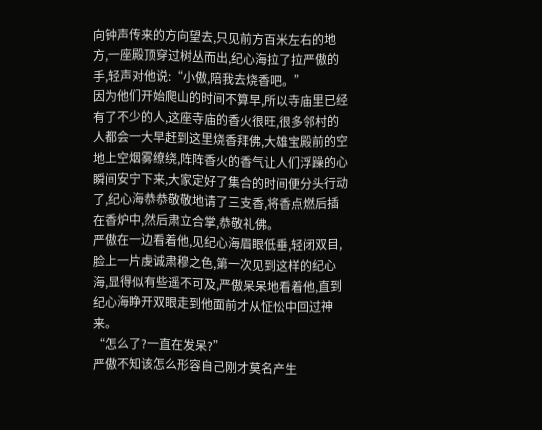向钟声传来的方向望去,只见前方百米左右的地方,一座殿顶穿过树丛而出,纪心海拉了拉严傲的手,轻声对他说:“小傲,陪我去烧香吧。”
因为他们开始爬山的时间不算早,所以寺庙里已经有了不少的人,这座寺庙的香火很旺,很多邻村的人都会一大早赶到这里烧香拜佛,大雄宝殿前的空地上空烟雾缭绕,阵阵香火的香气让人们浮躁的心瞬间安宁下来,大家定好了集合的时间便分头行动了,纪心海恭恭敬敬地请了三支香,将香点燃后插在香炉中,然后肃立合掌,恭敬礼佛。
严傲在一边看着他,见纪心海眉眼低垂,轻闭双目,脸上一片虔诚肃穆之色,第一次见到这样的纪心海,显得似有些遥不可及,严傲呆呆地看着他,直到纪心海睁开双眼走到他面前才从怔忪中回过神来。
“怎么了?一直在发呆?”
严傲不知该怎么形容自己刚才莫名产生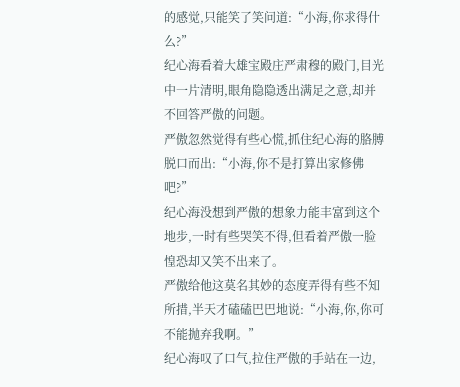的感觉,只能笑了笑问道:“小海,你求得什么?”
纪心海看着大雄宝殿庄严肃穆的殿门,目光中一片清明,眼角隐隐透出满足之意,却并不回答严傲的问题。
严傲忽然觉得有些心慌,抓住纪心海的胳膊脱口而出:“小海,你不是打算出家修佛吧?”
纪心海没想到严傲的想象力能丰富到这个地步,一时有些哭笑不得,但看着严傲一脸惶恐却又笑不出来了。
严傲给他这莫名其妙的态度弄得有些不知所措,半天才磕磕巴巴地说:“小海,你,你可不能抛弃我啊。”
纪心海叹了口气,拉住严傲的手站在一边,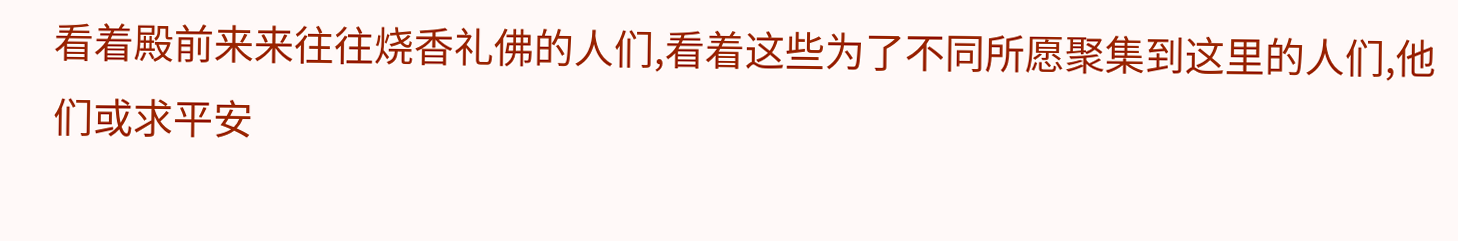看着殿前来来往往烧香礼佛的人们,看着这些为了不同所愿聚集到这里的人们,他们或求平安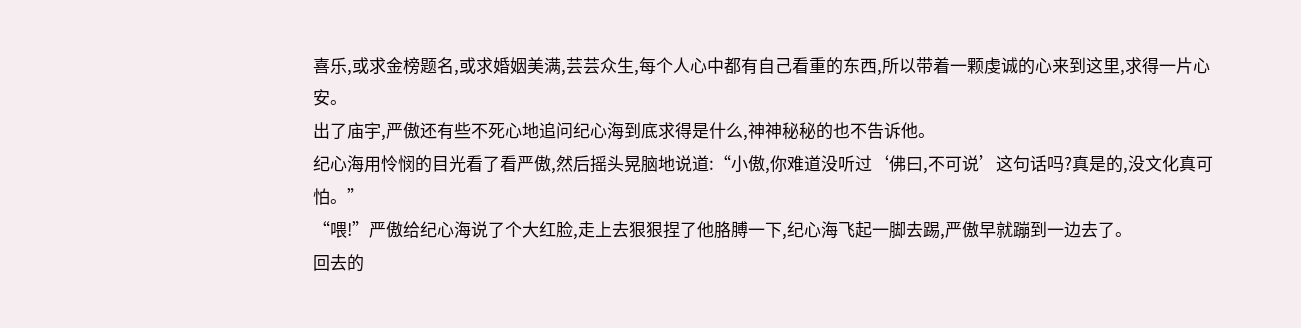喜乐,或求金榜题名,或求婚姻美满,芸芸众生,每个人心中都有自己看重的东西,所以带着一颗虔诚的心来到这里,求得一片心安。
出了庙宇,严傲还有些不死心地追问纪心海到底求得是什么,神神秘秘的也不告诉他。
纪心海用怜悯的目光看了看严傲,然后摇头晃脑地说道:“小傲,你难道没听过‘佛曰,不可说’这句话吗?真是的,没文化真可怕。”
“喂!”严傲给纪心海说了个大红脸,走上去狠狠捏了他胳膊一下,纪心海飞起一脚去踢,严傲早就蹦到一边去了。
回去的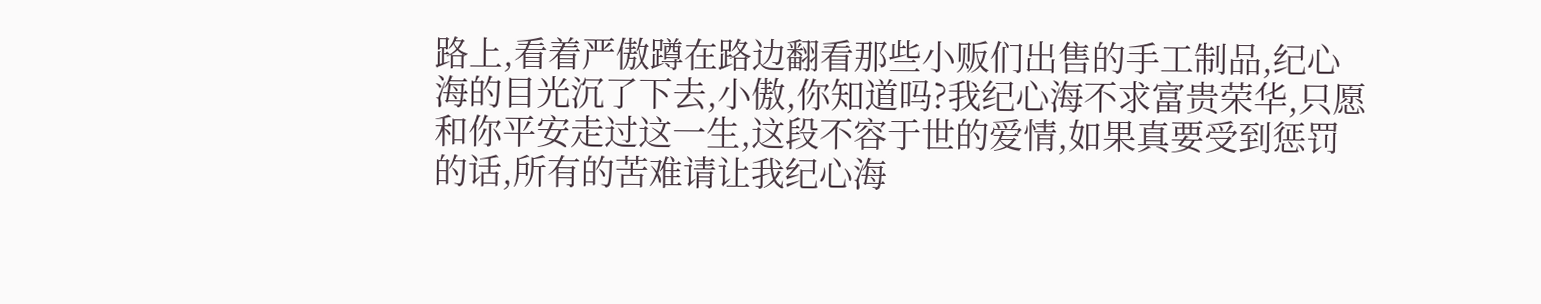路上,看着严傲蹲在路边翻看那些小贩们出售的手工制品,纪心海的目光沉了下去,小傲,你知道吗?我纪心海不求富贵荣华,只愿和你平安走过这一生,这段不容于世的爱情,如果真要受到惩罚的话,所有的苦难请让我纪心海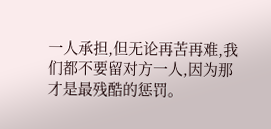一人承担,但无论再苦再难,我们都不要留对方一人,因为那才是最残酷的惩罚。